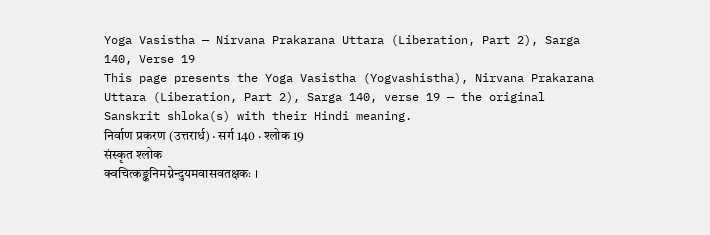Yoga Vasistha — Nirvana Prakarana Uttara (Liberation, Part 2), Sarga 140, Verse 19
This page presents the Yoga Vasistha (Yogvashistha), Nirvana Prakarana Uttara (Liberation, Part 2), Sarga 140, verse 19 — the original Sanskrit shloka(s) with their Hindi meaning.
निर्वाण प्रकरण (उत्तरार्ध) · सर्ग 140 · श्लोक 19
संस्कृत श्लोक
क्वचित्कङ्कनिमग्नेन्दुयमवासवतक्षकः ।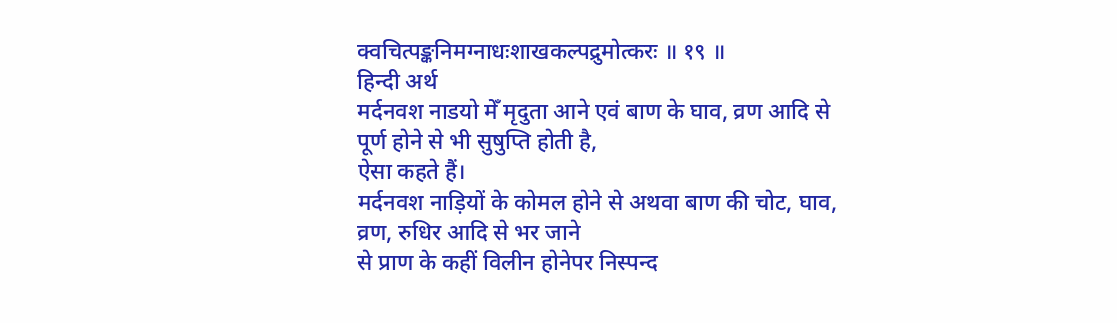क्वचित्पङ्कनिमग्नाधःशाखकल्पद्रुमोत्करः ॥ १९ ॥
हिन्दी अर्थ
मर्दनवश नाडयो मेँ मृदुता आने एवं बाण के घाव, व्रण आदि से पूर्ण होने से भी सुषुप्ति होती है,
ऐसा कहते हैं।
मर्दनवश नाड़ियों के कोमल होने से अथवा बाण की चोट, घाव, व्रण, रुधिर आदि से भर जाने
से प्राण के कहीं विलीन होनेपर निस्पन्द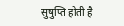सुषुप्ति होती है